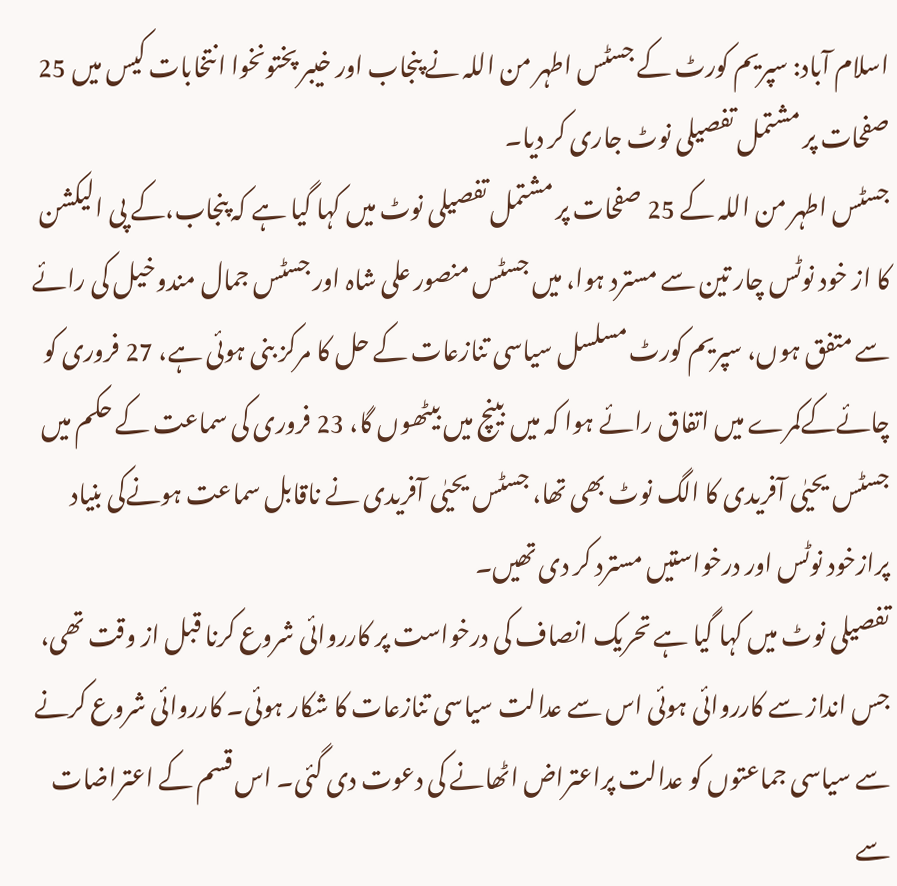اسلام آباد: سپریم کورٹ کے جسٹس اطہر من اللہ نے پنجاب اور خیبر پختونخوا انتخابات کیس میں 25 صفحات پر مشتمل تفصیلی نوٹ جاری کر دیا۔
جسٹس اطہر من اللہ کے 25 صفحات پر مشتمل تفصیلی نوٹ میں کہا گیا ہے کہ پنجاب،کے پی الیکشن کا از خود نوٹس چار تین سے مسترد ہوا، میں جسٹس منصور علی شاہ اور جسٹس جمال مندوخیل کی رائے سے متفق ہوں، سپریم کورٹ مسلسل سیاسی تنازعات کے حل کا مرکز بنی ہوئی ہے، 27 فروری کو چائےکےکمرے میں اتفاق رائے ہوا کہ میں بینچ میں بیٹھوں گا، 23 فروری کی سماعت کے حکم میں جسٹس یحیٰی آفریدی کا الگ نوٹ بھی تھا، جسٹس یحیٰی آفریدی نے ناقابل سماعت ہونےکی بنیاد پرازخود نوٹس اور درخواستیں مسترد کر دی تھیں۔
تفصیلی نوٹ میں کہا گیا ہے تحریک انصاف کی درخواست پر کارروائی شروع کرنا قبل از وقت تھی، جس انداز سے کارروائی ہوئی اس سے عدالت سیاسی تنازعات کا شکار ہوئی۔ کارروائی شروع کرنے سے سیاسی جماعتوں کو عدالت پراعتراض اٹھانے کی دعوت دی گئی۔ اس قسم کے اعتراضات سے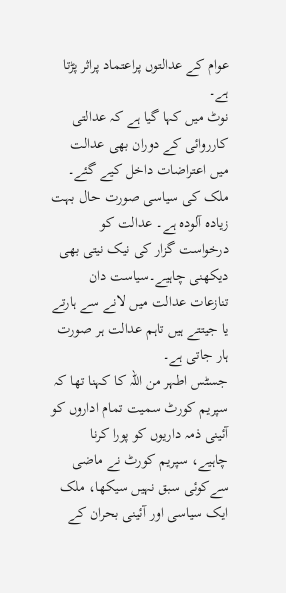عوام کے عدالتوں پراعتماد پراثر پڑتا ہے۔
نوٹ میں کہا گیا ہے کہ عدالتی کارروائی کے دوران بھی عدالت میں اعتراضات داخل کیے گئے۔ ملک کی سیاسی صورت حال بہت زیادہ آلودہ ہے۔ عدالت کو درخواست گزار کی نیک نیتی بھی دیکھنی چاہیے۔سیاست دان تنازعات عدالت میں لانے سے ہارتے یا جیتتے ہیں تاہم عدالت ہر صورت ہار جاتی ہے۔
جسٹس اطہر من اللہ کا کہنا تھا کہ سپریم کورٹ سمیت تمام اداروں کو آئینی ذمہ داریوں کو پورا کرنا چاہیے، سپریم کورٹ نے ماضی سےکوئی سبق نہیں سیکھا، ملک ایک سیاسی اور آئینی بحران کے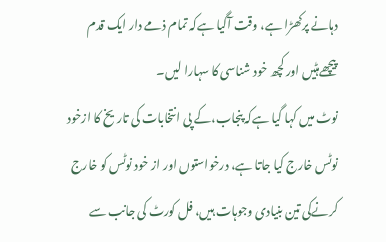دہانے پرکھڑا ہے، وقت آگیا ہےکہ تمام ذمے دار ایک قدم پیچھےہٹیں اور کچھ خود شناسی کا سہارا لیں۔
نوٹ میں کہا گیا ہےکہ پنجاب،کے پی انتخابات کی تاریخ کا ازخود نوٹس خارج کیا جاتا ہے، درخواستوں اور از خود نوٹس کو خارج کرنےکی تین بنیادی وجوہات ہیں، فل کورٹ کی جانب سے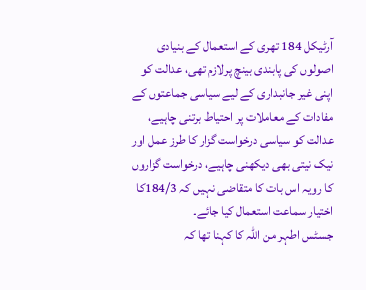آرٹیکل 184 تھری کے استعمال کے بنیادی اصولوں کی پابندی بینچ پرلازم تھی، عدالت کو اپنی غیر جانبداری کے لیے سیاسی جماعتوں کے مفادات کے معاملات پر احتیاط برتنی چاہیے، عدالت کو سیاسی درخواست گزار کا طرز عمل اور نیک نیتی بھی دیکھنی چاہیے، درخواست گزاروں کا رویہ اس بات کا متقاضی نہیں کہ 184/3کا اختیار سماعت استعمال کیا جائے۔
جسٹس اطہر من اللہ کا کہنا تھا کہ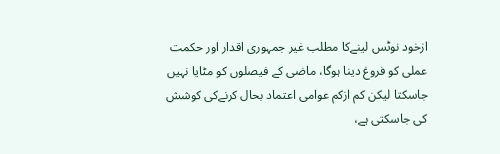ازخود نوٹس لینےکا مطلب غیر جمہوری اقدار اور حکمت عملی کو فروغ دینا ہوگا، ماضی کے فیصلوں کو مٹایا نہیں جاسکتا لیکن کم ازکم عوامی اعتماد بحال کرنےکی کوشش کی جاسکتی ہے،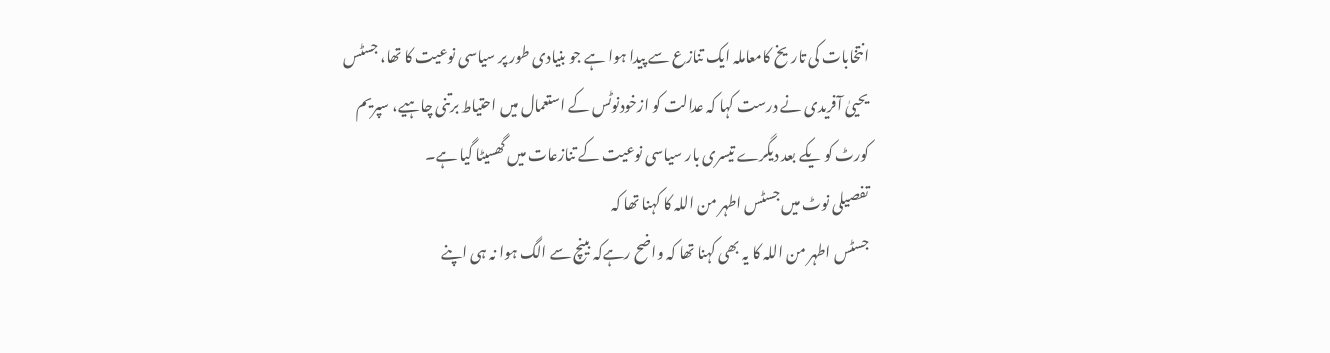انتخابات کی تاریخ کامعاملہ ایک تنازع سے پیدا ہوا ہے جو بنیادی طور پر سیاسی نوعیت کا تھا، جسٹس یحییٰ آفریدی نے درست کہا کہ عدالت کو ازخودنوٹس کے استعمال میں احتیاط برتنی چاہیے، سپریم کورٹ کو یکے بعد دیگرے تیسری بار سیاسی نوعیت کے تنازعات میں گھسیٹا گیا ہے۔
تفصیلی نوٹ میں جسٹس اطہر من اللہ کا کہنا تھا کہ
جسٹس اطہر من اللہ کا یہ بھی کہنا تھا کہ واضح رہےکہ بینچ سے الگ ہوا نہ ہی اپنے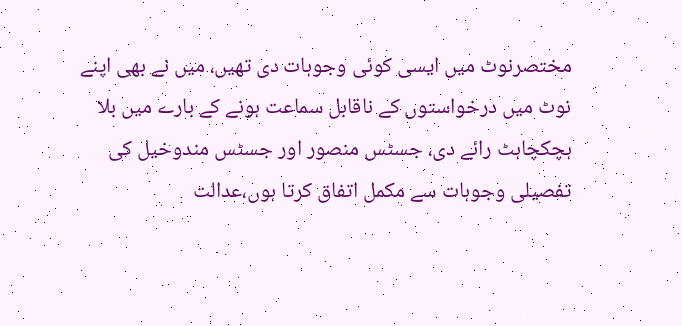مختصرنوٹ میں ایسی کوئی وجوہات دی تھیں، میں نے بھی اپنے نوٹ میں درخواستوں کے ناقابل سماعت ہونے کے بارے میں بلا ہچکچاہٹ رائے دی، جسٹس منصور اور جسٹس مندوخیل کی تفصیلی وجوہات سے مکمل اتفاق کرتا ہوں،عدالت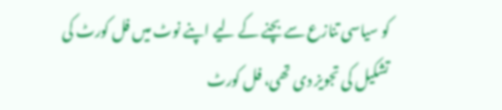کو سیاسی تنازع سے بچنے کے لیے اپنے نوٹ میں فل کورٹ کی تشکیل کی تجویز دی تھی، فل کورٹ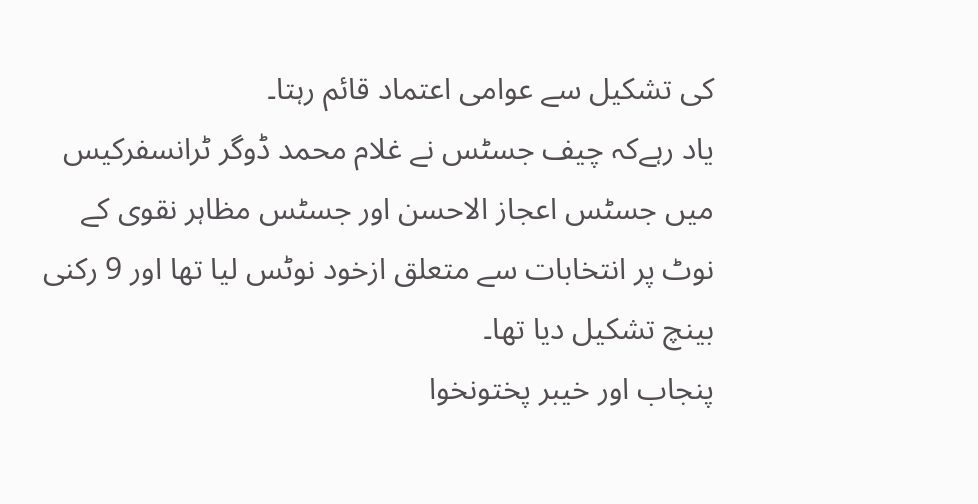کی تشکیل سے عوامی اعتماد قائم رہتا۔
یاد رہےکہ چیف جسٹس نے غلام محمد ڈوگر ٹرانسفرکیس میں جسٹس اعجاز الاحسن اور جسٹس مظاہر نقوی کے نوٹ پر انتخابات سے متعلق ازخود نوٹس لیا تھا اور 9 رکنی بینچ تشکیل دیا تھا۔
پنجاب اور خیبر پختونخوا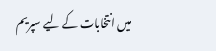میں انتخابات کے لیے سپریم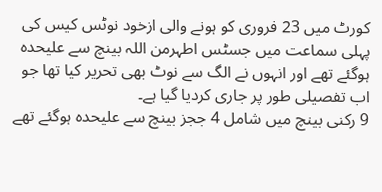کورٹ میں 23 فروری کو ہونے والی ازخود نوٹس کیس کی پہلی سماعت میں جسٹس اطہرمن اللہ بینچ سے علیحدہ ہوگئے تھے اور انہوں نے الگ سے نوٹ بھی تحریر کیا تھا جو اب تفصیلی طور پر جاری کردیا گیا ہے۔
9 رکنی بینچ میں شامل 4 ججز بینچ سے علیحدہ ہوگئے تھے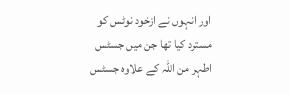اور انہوں نے ازخود نوٹس کو مسترد کیا تھا جن میں جسٹس اطہر من اللہ کے علاوہ جسٹس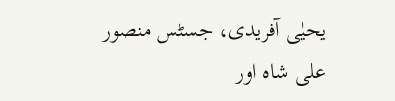یحیٰی آفریدی، جسٹس منصور علی شاہ اور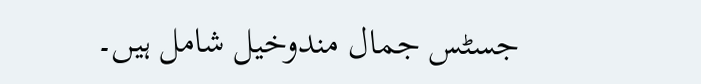جسٹس جمال مندوخیل شامل ہیں۔